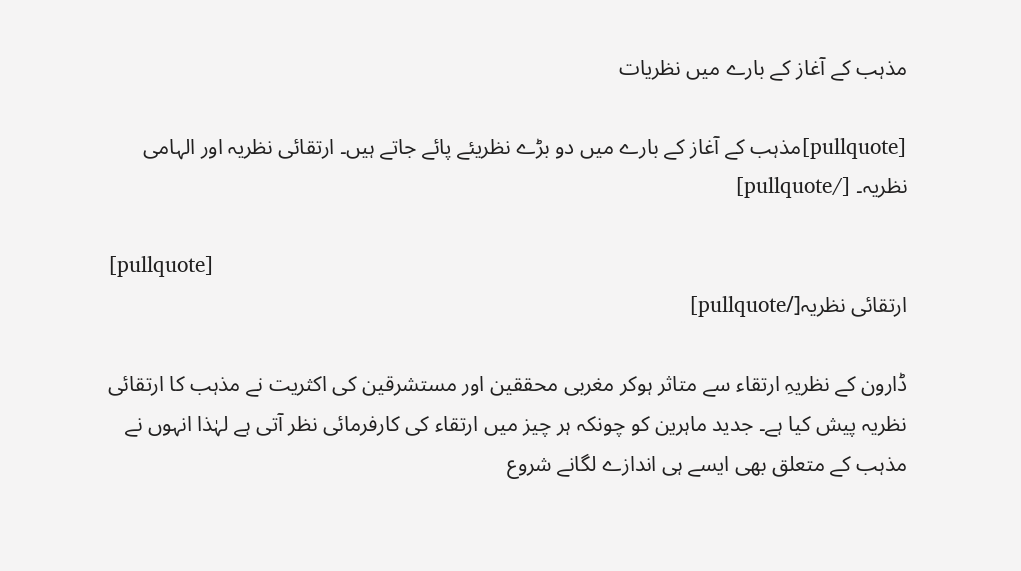مذہب كے آغاز كے بارے میں نظریات

[pullquote]مذہب كے آغاز كے بارے میں دو بڑے نظریئے پائے جاتے ہیں۔ ارتقائی نظریہ اور الہامی نظریہ۔ [/pullquote]

[pullquote]
ارتقائی نظریہ[/pullquote]

ڈارون كے نظریہِ ارتقاء سے متاثر ہوكر مغربی محققین اور مستشرقین كی اكثریت نے مذہب كا ارتقائی نظریہ پیش كیا ہے۔ جدید ماہرین كو چونكہ ہر چیز میں ارتقاء كی كارفرمائی نظر آتی ہے لہٰذا انہوں نے مذہب کے متعلق بھی ایسے ہی اندازے لگانے شروع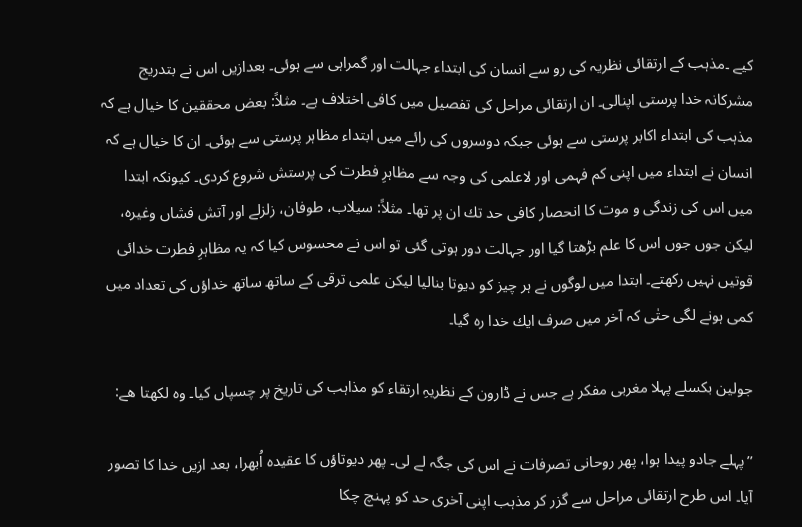کیے ۔مذہب كے ارتقائی نظریہ كی رو سے انسان كی ابتداء جہالت اور گمراہی سے ہوئی۔ بعدازیں اس نے بتدریج مشركانہ خدا پرستی اپنالی۔ ان ارتقائی مراحل كی تفصیل میں كافی اختلاف ہے۔ مثلاً: بعض محققین كا خیال ہے كہ مذہب كی ابتداء اكابر پرستی سے ہوئی جبكہ دوسروں كی رائے میں ابتداء مظاہر پرستی سے ہوئی۔ ان كا خیال ہے كہ انسان نے ابتداء میں اپنی كم فہمی اور لاعلمی كی وجہ سے مظاہرِ فطرت كی پرستش شروع كردی۔ كیونكہ ابتدا میں اس كی زندگی و موت كا انحصار كافی حد تك ان پر تھا۔ مثلاً: سیلاب، طوفان، زلزلے اور آتش فشاں وغیرہ، لیكن جوں جوں اس كا علم بڑھتا گیا اور جہالت دور ہوتی گئی تو اس نے محسوس كیا كہ یہ مظاہرِ فطرت خدائی قوتیں نہیں ركھتے۔ ابتدا میں لوگوں نے ہر چیز كو دیوتا بنالیا لیكن علمی ترقی كے ساتھ ساتھ خداؤں كی تعداد میں كمی ہونے لگی حتٰی كہ آخر میں صرف ایك خدا رہ گیا۔

جولین بكسلے پہلا مغربی مفكر ہے جس نے ڈارون كے نظریہِ ارتقاء كو مذاہب كی تاریخ پر چسپاں كیا۔ وہ لكھتا ھے:

’’پہلے جادو پیدا ہوا، پھر روحانی تصرفات نے اس كی جگہ لے لی۔ پھر دیوتاؤں كا عقیدہ اُبھرا، بعد ازیں خدا كا تصور آیا۔ اس طرح ارتقائی مراحل سے گزر كر مذہب اپنی آخری حد كو پہنچ چكا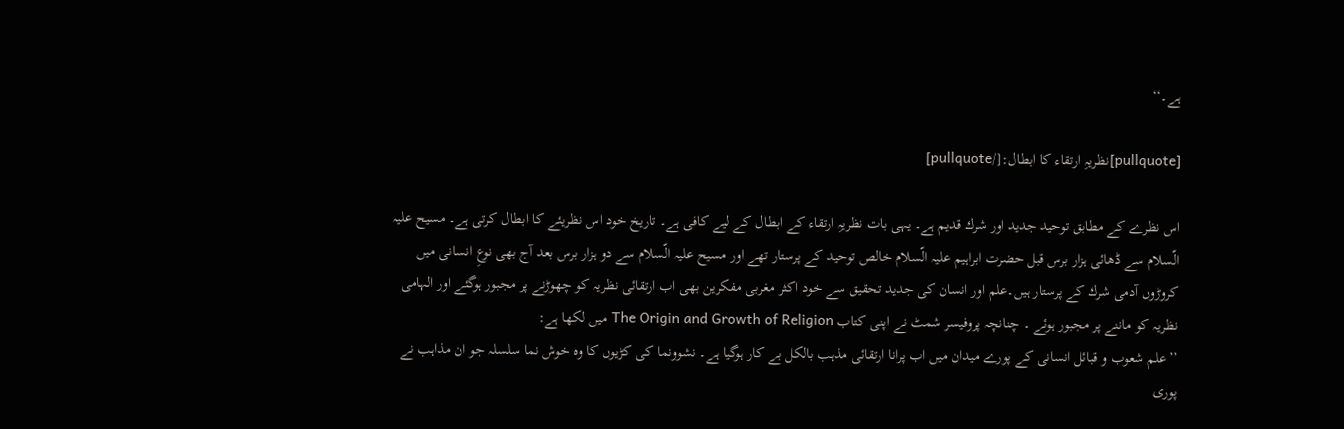ہے۔‘‘

[pullquote]نظریہِ ارتقاء كا ابطال:[/pullquote]

اس نظرے کے مطابق توحید جدید اور شرك قدیم ہے۔ یہی بات نظریہِ ارتقاء كے ابطال كے لیے كافی ہے۔ تاریخ خود اس نظریئے كا ابطال كرتی ہے۔ مسیح علیہ الّسلام سے ڈھائی ہزار برس قبل حضرت ابراہیم علیہ الّسلام خالص توحید كے پرستار تھے اور مسیح علیہ الّسلام سے دو ہزار برس بعد آج بھی نوعِ انسانی میں كروڑوں آدمی شرك كے پرستار ہیں۔علم اور انسان كی جدید تحقیق سے خود اكثر مغربی مفكرین بھی اب ارتقائی نظریہ كو چھوڑنے پر مجبور ہوگئے اور الہامی نظریہ كو ماننے پر مجبور ہوئے ۔ چنانچہ پروفیسر شمٹ نے اپنی كتاب The Origin and Growth of Religion میں لكھا ہے:
’’علم شعوب و قبائل انسانی كے پورے میدان میں اب پرانا ارتقائی مذہب بالكل بے كار ہوگیا ہے۔ نشوونما كی كڑیوں كا وہ خوش نما سلسلہ جو ان مذاہب نے پوری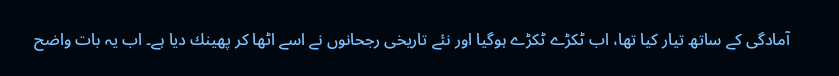آمادگی كے ساتھ تیار كیا تھا، اب ٹكڑے ٹكڑے ہوگیا اور نئے تاریخی رجحانوں نے اسے اٹھا كر پھینك دیا ہے۔ اب یہ بات واضح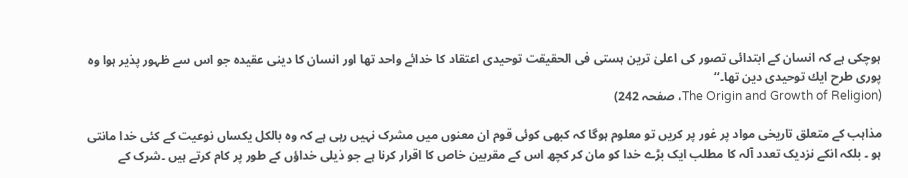ہوچكی ہے كہ انسان كے ابتدائی تصور كی اعلیٰ ترین ہستی فی الحقیقت توحیدی اعتقاد كا خدائے واحد تھا اور انسان كا دینی عقیدہ جو اس سے ظہور پذیر ہوا وہ پوری طرح ایك توحیدی دین تھا۔‘‘
(The Origin and Growth of Religion، صفحہ 242)

مذاہب کے متعلق تاریخی مواد پر غور پر کریں تو معلوم ہوگا کہ کبھی کوئی قوم ان معنوں میں مشرک نہیں رہی ہے کہ وہ بالکل یکساں نوعیت کے کئی خدا مانتی ہو ۔ بلکہ انکے نزدیک تعدد آلہ کا مطلب ایک بڑے خدا کو مان کر کچھ اس کے مقربین خاص کا اقرار کرنا ہے جو ذیلی خداؤں کے طور پر کام کرتے ہیں ۔شرک کے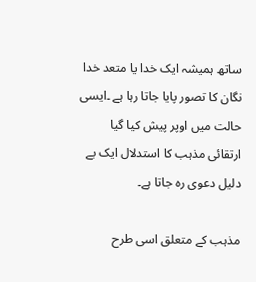ساتھ ہمیشہ ایک خدا یا متعد خدا نگان کا تصور پایا جاتا رہا ہے ۔ایسی حالت میں اوپر پیش کیا گیا ارتقائی مذہب کا استدلال ایک بے دلیل دعوی رہ جاتا ہے۔

مذہب کے متعلق اسی طرح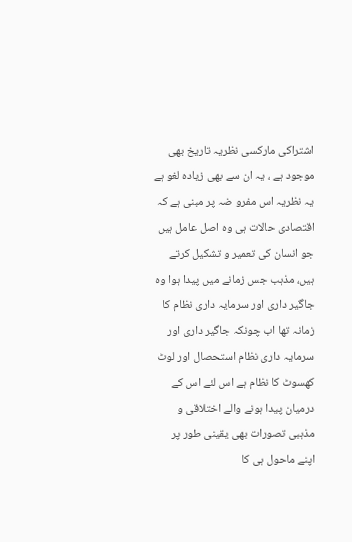اشتراکی مارکسی نظریہ تاریخ بھی موجود ہے ، یہ ان سے بھی زیادہ لغو ہے یہ نظریہ اس مفرو ضہ پر مبنی ہے کہ اقتصادی حالات ہی وہ اصل عامل ہیں جو انسان کی تعمیر و تشکیل کرتے ہیں، مذہب جس زمانے میں پیدا ہوا وہ جاگیر داری اور سرمایہ داری نظام کا زمانہ تھا اب چونکہ جاگیر داری اور سرمایہ داری نظام استحصال اور لوٹ کھسوٹ کا نظام ہے اس لئے اس کے درمیان پیدا ہونے والے اختلاقی و مذہبی تصورات بھی یقینی طور پر اپنے ماحول ہی کا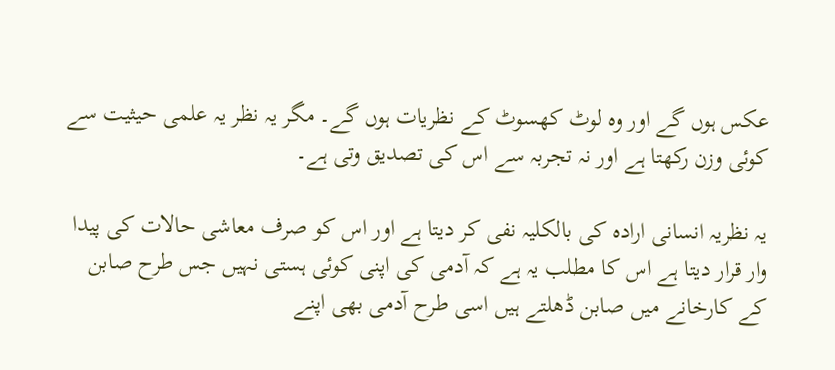عکس ہوں گے اور وہ لوٹ کھسوٹ کے نظریات ہوں گے۔ مگر یہ نظر یہ علمی حیثیت سے کوئی وزن رکھتا ہے اور نہ تجربہ سے اس کی تصدیق وتی ہے۔

یہ نظریہ انسانی ارادہ کی بالکلیہ نفی کر دیتا ہے اور اس کو صرف معاشی حالات کی پیدا وار قرار دیتا ہے اس کا مطلب یہ ہے کہ آدمی کی اپنی کوئی ہستی نہیں جس طرح صابن کے کارخانے میں صابن ڈھلتے ہیں اسی طرح آدمی بھی اپنے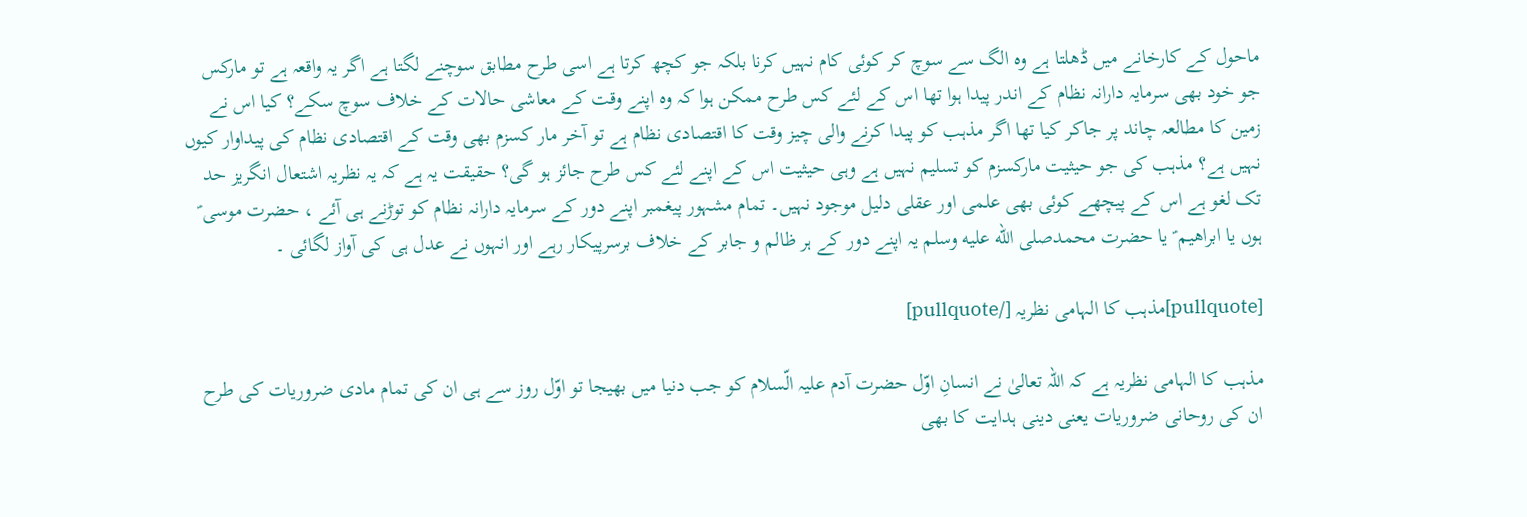ماحول کے کارخانے میں ڈھلتا ہے وہ الگ سے سوچ کر کوئی کام نہیں کرنا بلکہ جو کچھ کرتا ہے اسی طرح مطابق سوچنے لگتا ہے اگر یہ واقعہ ہے تو مارکس جو خود بھی سرمایہ دارانہ نظام کے اندر پیدا ہوا تھا اس کے لئے کس طرح ممکن ہوا کہ وہ اپنے وقت کے معاشی حالات کے خلاف سوچ سکے؟ کیا اس نے زمین کا مطالعہ چاند پر جاکر کیا تھا اگر مذہب کو پیدا کرنے والی چیز وقت کا اقتصادی نظام ہے تو آخر مار کسزم بھی وقت کے اقتصادی نظام کی پیداوار کیوں نہیں ہے؟ مذہب کی جو حیثیت مارکسزم کو تسلیم نہیں ہے وہی حیثیت اس کے اپنے لئے کس طرح جائز ہو گی؟ حقیقت یہ ہے کہ یہ نظریہ اشتعال انگریز حد تک لغو ہے اس کے پیچھے کوئی بھی علمی اور عقلی دلیل موجود نہیں۔ تمام مشہور پیغمبر اپنے دور کے سرمایہ دارانہ نظام کو توڑنے ہی آئے ، حضرت موسی ؑ ہوں یا ابراھیم ؑ یا حضرت محمدصلى الله عليه وسلم یہ اپنے دور کے ہر ظالم و جابر کے خلاف برسرپیکار رہے اور انہوں نے عدل ہی کی آواز لگائی ۔

[pullquote]مذہب کا الہامی نظریہ [/pullquote]

مذہب كا الہامی نظریہ ہے كہ اللہ تعالیٰ نے انسانِ اوّل حضرت آدم علیہ الّسلام كو جب دنیا میں بھیجا تو اوّل روز سے ہی ان كی تمام مادی ضروریات كی طرح ان كی روحانی ضروریات یعنی دینی ہدایت كا بھی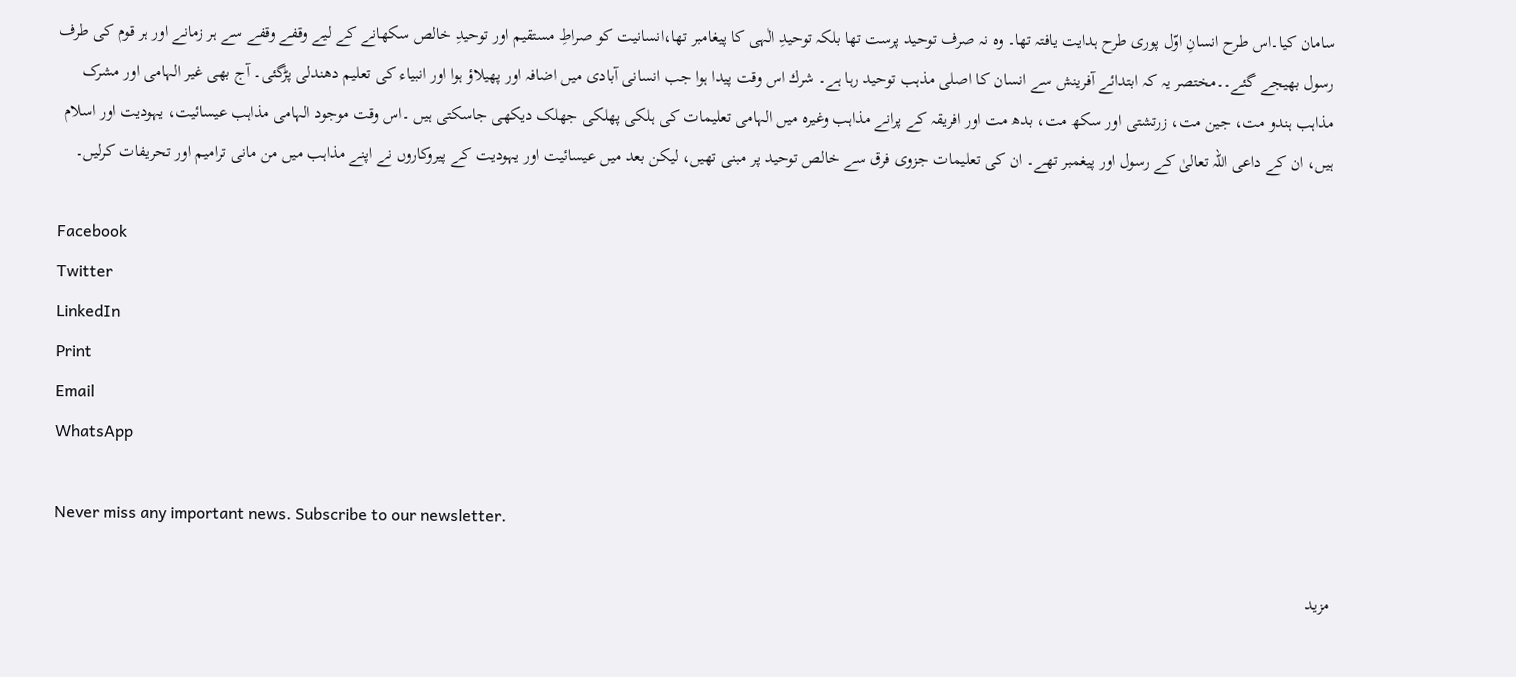سامان كیا۔اس طرح انسانِ اوّل پوری طرح ہدایت یافتہ تھا۔ وہ نہ صرف توحید پرست تھا بلكہ توحیدِ الٰہی كا پیغامبر تھا،انسانیت كو صراطِ مستقیم اور توحیدِ خالص سكھانے كے لیے وقفے وقفے سے ہر زمانے اور ہر قوم كی طرف رسول بھیجے گئے۔۔مختصر یہ کہ ابتدائے آفرینش سے انسان كا اصلی مذہب توحید رہا ہے۔ شرك اس وقت پیدا ہوا جب انسانی آبادی میں اضافہ اور پھیلاؤ ہوا اور انبیاء كی تعلیم دھندلی پڑگئی۔ آج بھی غیر الہامی اور مشرک مذاہب ہندو مت، جین مت، زرتشتی اور سكھ مت، بدھ مت اور افریقہ کے پرانے مذاہب وغیرہ میں الہامی تعلیمات کی ہلکی پھلکی جھلک دیکھی جاسکتی ہیں ۔اس وقت موجود الہامی مذاہب عیسائیت، یہودیت اور اسلام ہیں، ان كے داعی اللہ تعالیٰ كے رسول اور پیغمبر تھے۔ ان كی تعلیمات جزوی فرق سے خالص توحید پر مبنی تھیں، لیکن بعد میں عیسائیت اور یہودیت كے پیروكاروں نے اپنے مذاہب میں من مانی ترامیم اور تحریفات كرلیں۔

Facebook
Twitter
LinkedIn
Print
Email
WhatsApp

Never miss any important news. Subscribe to our newsletter.

مزید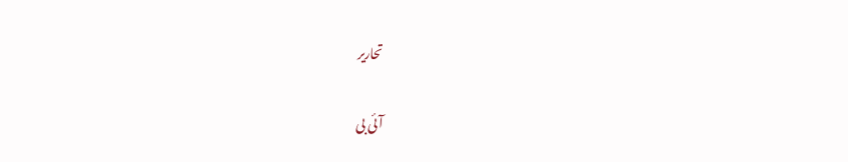تحاریر

آئی بی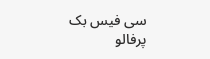سی فیس بک پرفالو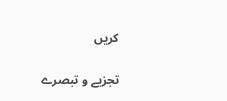کریں

تجزیے و تبصرے